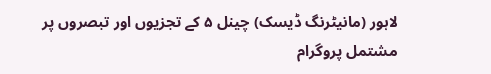لاہور (مانیٹرنگ ڈیسک) چینل ۵ کے تجزیوں اور تبصروں پر مشتمل پروگرام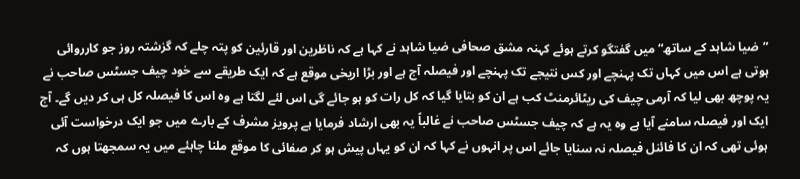”ضیا شاہد کے ساتھ“ میں گفتگو کرتے ہوئے کہنہ مشق صحافی ضیا شاہد نے کہا ہے کہ ناظرین اور قارئین کو پتہ چلے کہ گزشتہ روز جو کارروائی ہوتی ہے اس میں کہاں تک پہنچے اور کس نتیجے تک پہنچے اور فیصلہ آج ہے اور بڑا اریخی موقع ہے کہ ایک طریقے سے خود چیف جسٹس صاحب نے یہ پوچھ بھی لیا کہ آرمی چیف کی ریٹائرمنٹ کب ہے ان کو بتایا گیا کہ کل رات کو ہو جائے گی اس لئے لگتا ہے وہ اس کا فیصلہ کل ہی کر دیں گے۔ آج ایک اور فیصلہ سامنے آیا ہے وہ یہ ہے کہ چیف جسٹس صاحب نے غالباً یہ بھی ارشاد فرمایا ہے پرویز مشرف کے بارے میں جو ایک درخواست آئی ہوئی تھی کہ ان کا فائنل فیصلہ نہ سنایا جائے اس پر انہوں نے کہا کہ ان کو یہاں پیش ہو کر صفائی کا موقع ملنا چاہئے میں یہ سمجھتا ہوں کہ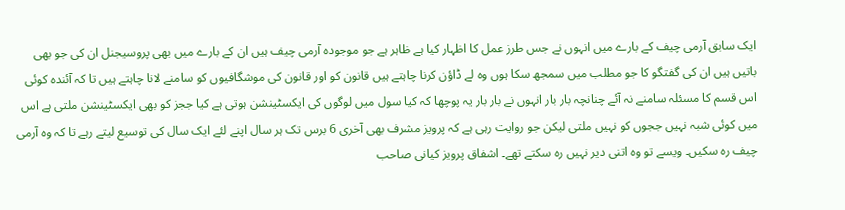ایک سابق آرمی چیف کے بارے میں انہوں نے جس طرز عمل کا اظہار کیا ہے ظاہر ہے جو موجودہ آرمی چیف ہیں ان کے بارے میں بھی پروسیجنل ان کی جو بھی باتیں ہیں ان کی گفتگو کا جو مطلب میں سمجھ سکا ہوں وہ لے ڈاؤن کرنا چاہتے ہیں قانون کو اور قانون کی موشگافیوں کو سامنے لانا چاہتے ہیں تا کہ آئندہ کوئی اس قسم کا مسئلہ سامنے نہ آئے چنانچہ بار بار انہوں نے بار بار یہ پوچھا کہ کیا سول میں لوگوں کی ایکسٹینشن ہوتی ہے کیا ججز کو بھی ایکسٹینشن ملتی ہے اس میں کوئی شبہ نہیں ججوں کو نہیں ملتی لیکن جو روایت رہی ہے کہ پرویز مشرف بھی آخری 6 برس تک ہر سال اپنے لئے ایک سال کی توسیع لیتے رہے تا کہ وہ آرمی چیف رہ سکیں۔ ویسے تو وہ اتنی دیر نہیں رہ سکتے تھے۔ اشفاق پرویز کیانی صاحب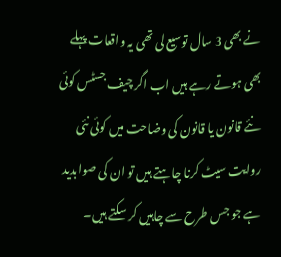نے بھی 3 سال توسیع لی تھی یہ واقعات پہلے بھی ہوتے رہے ہیں اب اگر چیف جسٹس کوئی نئے قانون یا قانون کی وضاحت میں کوئی نئی روایت سیٹ کرنا چاہتے ہیں تو ان کی صوابدید ہے جو جس طرح سے چاہیں کر سکتے ہیں۔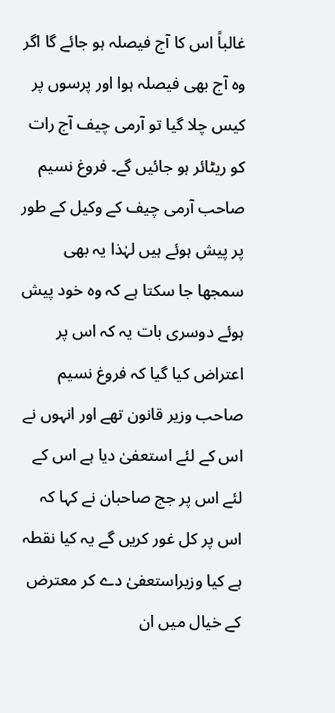غالباً اس کا آج فیصلہ ہو جائے گا اگر وہ آج بھی فیصلہ ہوا اور پرسوں پر کیس چلا گیا تو آرمی چیف آج رات کو ریٹائر ہو جائیں گے۔ فروغ نسیم صاحب آرمی چیف کے وکیل کے طور پر پیش ہوئے ہیں لہٰذا یہ بھی سمجھا جا سکتا ہے کہ وہ خود پیش ہوئے دوسری بات یہ کہ اس پر اعتراض کیا گیا کہ فروغ نسیم صاحب وزیر قانون تھے اور انہوں نے اس کے لئے استعفیٰ دیا ہے اس کے لئے اس پر جج صاحبان نے کہا کہ اس پر کل غور کریں گے یہ کیا نقطہ ہے کیا وزیراستعفیٰ دے کر معترض کے خیال میں ان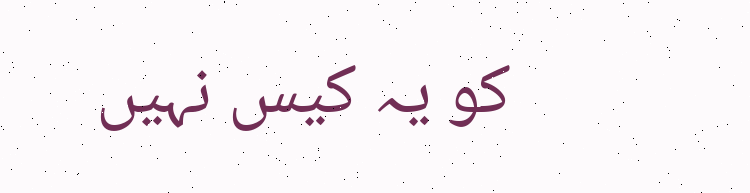کو یہ کیس نہیں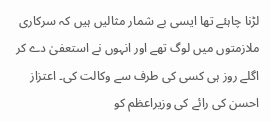لڑنا چاہئے تھا ایسی بے شمار مثالیں ہیں کہ سرکاری ملازمتوں میں لوگ تھے اور انہوں نے استعفیٰ دے کر اگلے روز ہی کسی کی طرف سے وکالت کی۔ اعتزاز احسن کی رائے کی وزیراعظم کو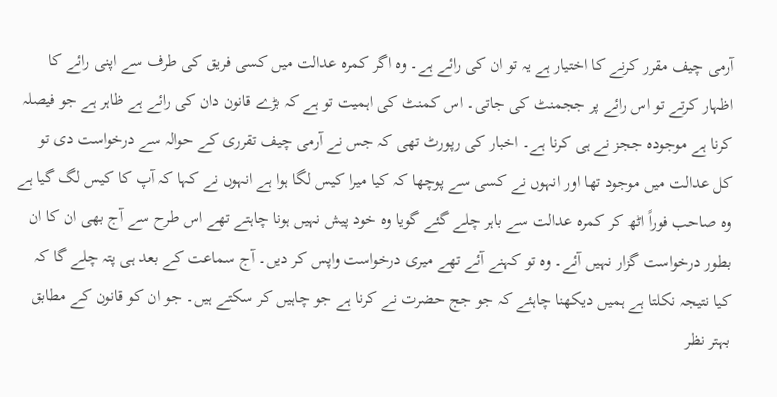آرمی چیف مقرر کرنے کا اختیار ہے یہ تو ان کی رائے ہے۔ وہ اگر کمرہ عدالت میں کسی فریق کی طرف سے اپنی رائے کا اظہار کرتے تو اس رائے پر ججمنٹ کی جاتی۔ اس کمنٹ کی اہمیت تو ہے کہ بڑے قانون دان کی رائے ہے ظاہر ہے جو فیصلہ کرنا ہے موجودہ ججز نے ہی کرنا ہے۔ اخبار کی رپورٹ تھی کہ جس نے آرمی چیف تقرری کے حوالہ سے درخواست دی تو کل عدالت میں موجود تھا اور انہوں نے کسی سے پوچھا کہ کیا میرا کیس لگا ہوا ہے انہوں نے کہا کہ آپ کا کیس لگ گیا ہے وہ صاحب فوراً اٹھ کر کمرہ عدالت سے باہر چلے گئے گویا وہ خود پیش نہیں ہونا چاہتے تھے اس طرح سے آج بھی ان کا ان بطور درخواست گزار نہیں آئے۔ وہ تو کہنے آئے تھے میری درخواست واپس کر دیں۔ آج سماعت کے بعد ہی پتہ چلے گا کہ کیا نتیجہ نکلتا ہے ہمیں دیکھنا چاہئے کہ جو جج حضرت نے کرنا ہے جو چاہیں کر سکتے ہیں۔ جو ان کو قانون کے مطابق بہتر نظر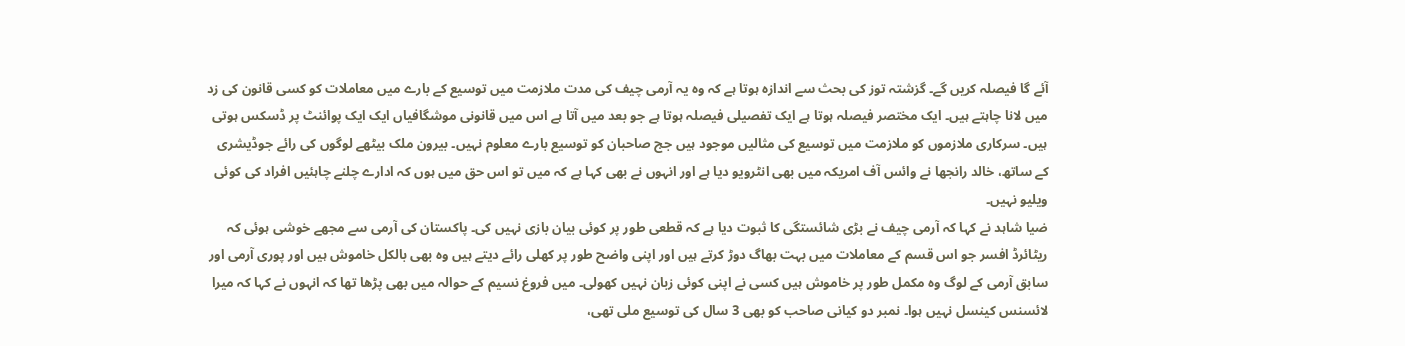آئے گا فیصلہ کریں گے۔ گزشتہ توز کی بحث سے اندازہ ہوتا ہے کہ وہ یہ آرمی چیف کی مدت ملازمت میں توسیع کے بارے میں معاملات کو کسی قانون کی زد میں لانا چاہتے ہیں۔ ایک مختصر فیصلہ ہوتا ہے ایک تفصیلی فیصلہ ہوتا ہے جو بعد میں آتا ہے اس میں قانونی موشگافیاں ایک ایک پوائنٹ پر ڈسکس ہوتی ہیں۔ سرکاری ملازموں کو ملازمت میں توسیع کی مثالیں موجود ہیں جج صاحبان کو توسیع بارے معلوم نہیں۔ بیرون ملک بیٹھے لوگوں کی رائے جوڈیشری کے ساتھ، خالد رانجھا نے وائس آف امریکہ میں بھی انٹرویو دیا ہے اور انہوں نے بھی کہا ہے کہ میں تو اس حق میں ہوں کہ ادارے چلنے چاہئیں افراد کی کوئی ویلیو نہیں۔
ضیا شاہد نے کہا کہ آرمی چیف نے بڑی شائستگی کا ثبوت دیا ہے کہ قطعی طور پر کوئی بیان بازی نہیں کی۔ پاکستان کی آرمی سے مجھے خوشی ہوئی کہ ریٹائرڈ افسر جو اس قسم کے معاملات میں بہت بھاگ دوڑ کرتے ہیں اور اپنی واضح طور پر کھلی رائے دیتے ہیں وہ بھی بالکل خاموش ہیں اور پوری آرمی اور سابق آرمی کے لوگ وہ مکمل طور پر خاموش ہیں کسی نے اپنی کوئی زبان نہیں کھولی۔ میں فروغ نسیم کے حوالہ میں بھی پڑھا تھا کہ انہوں نے کہا کہ میرا لائسنس کینسل نہیں ہوا۔ نمبر دو کیانی صاحب کو بھی 3 سال کی توسیع ملی تھی،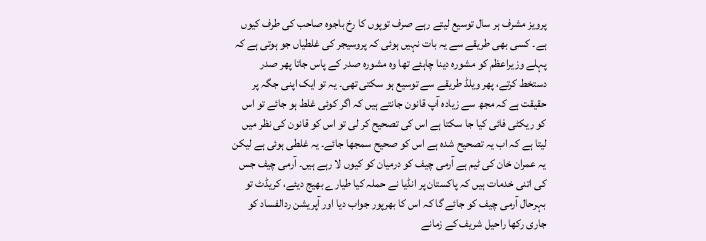پرویز مشرف ہر سال توسیع لیتے رہے صرف توپوں کا رخ باجوہ صاحب کی طرف کیوں ہے۔ کسی بھی طریقے سے یہ بات نہیں ہوئی کہ پروسیجر کی غلطیاں جو ہوتی ہے کہ پہلے وزیراعظم کو مشورہ دینا چاہئے تھا وہ مشورہ صدر کے پاس جاتا پھر صدر دستخط کرتے، پھر ویلڈ طریقے سے توسیع ہو سکتی تھی۔ یہ تو ایک اپنی جگہ پر حقیقت ہے کہ مجھ سے زیادہ آپ قانون جانتے ہیں کہ اگر کوئی غلط ہو جائے تو اس کو ریکٹی فائی کیا جا سکتا ہے اس کی تصحیح کر لی تو اس کو قانون کی نظر میں لیتا ہے کہ اب یہ تصحیح شدہ ہے اس کو صحیح سمجھا جائے۔ یہ غلطی ہوئی ہے لیکن یہ عمران خان کی ٹیم ہے آرمی چیف کو درمیان کو کیوں لا رہے ہیں۔ آرمی چیف جس کی اتنی خدمات ہیں کہ پاکستان پر انڈیا نے حملہ کیا طیارے بھیج دیئے، کریڈٹ تو بہرحال آرمی چیف کو جائے گا کہ اس کا بھرپور جواب دیا اور آپریشن ردالفساد کو جاری رکھا راحیل شریف کے زمانے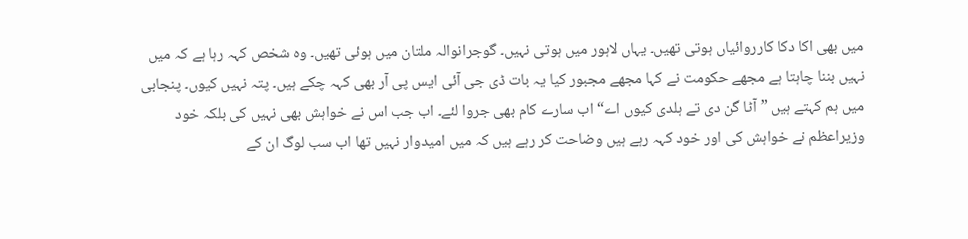میں بھی اکا دکا کارروائیاں ہوتی تھیں۔ یہاں لاہور میں ہوتی نہیں۔ گوجرانوالہ ملتان میں ہوئی تھیں۔ وہ شخص کہہ رہا ہے کہ میں نہیں بننا چاہتا ہے مجھے حکومت نے کہا مجھے مجبور کیا یہ بات ڈی جی آئی ایس پی آر بھی کہہ چکے ہیں۔ پتہ نہیں کیوں۔ پنجابی میں ہم کہتے ہیں ”آٹا گن دی تے ہلدی کیوں اے“ اب سارے کام بھی جروا لئے۔ اب جب اس نے خواہش بھی نہیں کی بلکہ خود وزیراعظم نے خواہش کی اور خود کہہ رہے ہیں وضاحت کر رہے ہیں کہ میں امیدوار نہیں تھا اب سب لوگ ان کے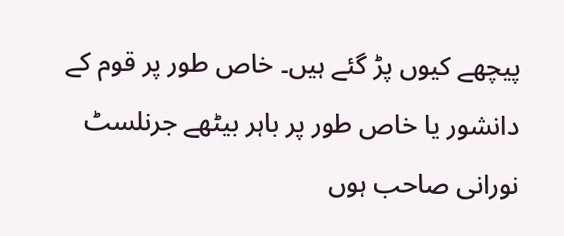پیچھے کیوں پڑ گئے ہیں۔ خاص طور پر قوم کے دانشور یا خاص طور پر باہر بیٹھے جرنلسٹ نورانی صاحب ہوں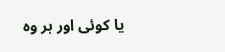یا کوئی اور ہر وہ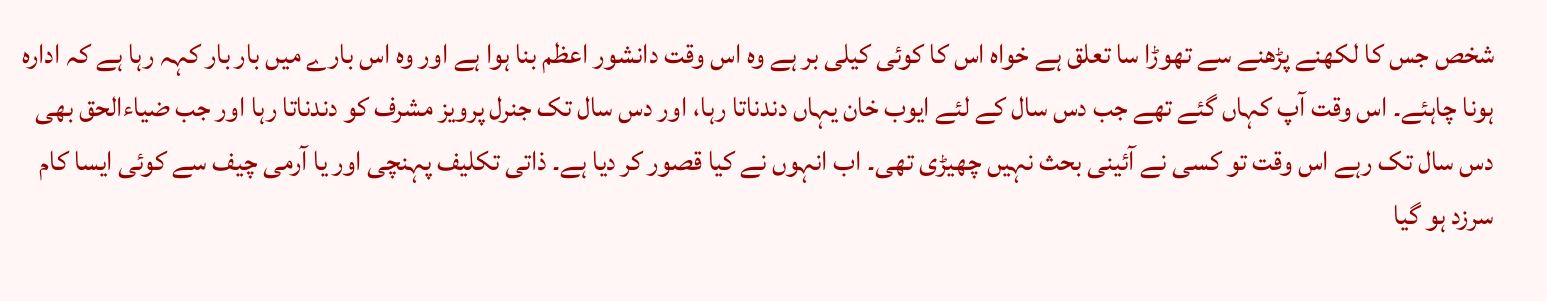شخص جس کا لکھنے پڑھنے سے تھوڑا سا تعلق ہے خواہ اس کا کوئی کیلی بر ہے وہ اس وقت دانشور اعظم بنا ہوا ہے اور وہ اس بارے میں بار بار کہہ رہا ہے کہ ادارہ ہونا چاہئے۔ اس وقت آپ کہاں گئے تھے جب دس سال کے لئے ایوب خان یہاں دندناتا رہا، اور دس سال تک جنرل پرویز مشرف کو دندناتا رہا اور جب ضیاءالحق بھی دس سال تک رہے اس وقت تو کسی نے آئینی بحث نہیں چھیڑی تھی۔ اب انہوں نے کیا قصور کر دیا ہے۔ ذاتی تکلیف پہنچی اور یا آرمی چیف سے کوئی ایسا کام سرزد ہو گیا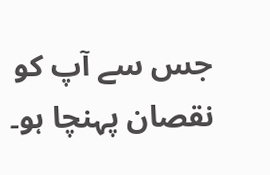جس سے آپ کو نقصان پہنچا ہو۔